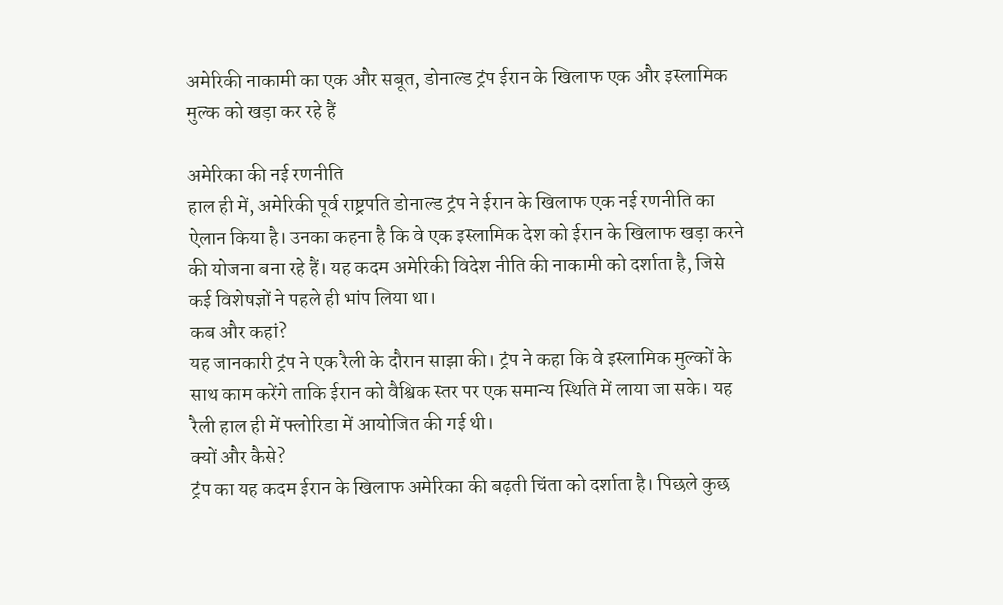अमेरिकी नाकामी का एक और सबूत, डोनाल्ड ट्रंप ईरान के खिलाफ एक और इस्लामिक मुल्क को खड़ा कर रहे हैं

अमेरिका की नई रणनीति
हाल ही में, अमेरिकी पूर्व राष्ट्रपति डोनाल्ड ट्रंप ने ईरान के खिलाफ एक नई रणनीति का ऐलान किया है। उनका कहना है कि वे एक इस्लामिक देश को ईरान के खिलाफ खड़ा करने की योजना बना रहे हैं। यह कदम अमेरिकी विदेश नीति की नाकामी को दर्शाता है, जिसे कई विशेषज्ञों ने पहले ही भांप लिया था।
कब और कहां?
यह जानकारी ट्रंप ने एक रैली के दौरान साझा की। ट्रंप ने कहा कि वे इस्लामिक मुल्कों के साथ काम करेंगे ताकि ईरान को वैश्विक स्तर पर एक समान्य स्थिति में लाया जा सके। यह रैली हाल ही में फ्लोरिडा में आयोजित की गई थी।
क्यों और कैसे?
ट्रंप का यह कदम ईरान के खिलाफ अमेरिका की बढ़ती चिंता को दर्शाता है। पिछले कुछ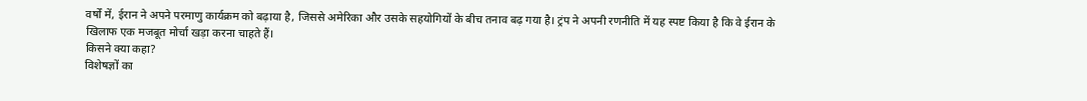वर्षों में, ईरान ने अपने परमाणु कार्यक्रम को बढ़ाया है, जिससे अमेरिका और उसके सहयोगियों के बीच तनाव बढ़ गया है। ट्रंप ने अपनी रणनीति में यह स्पष्ट किया है कि वे ईरान के खिलाफ एक मजबूत मोर्चा खड़ा करना चाहते हैं।
किसने क्या कहा?
विशेषज्ञों का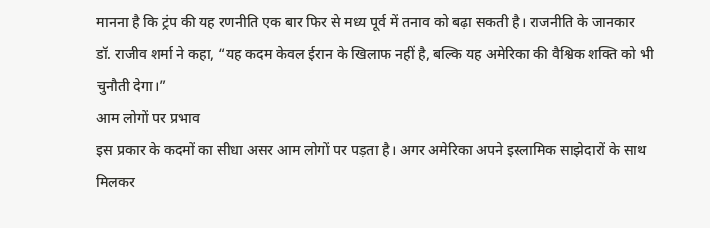मानना है कि ट्रंप की यह रणनीति एक बार फिर से मध्य पूर्व में तनाव को बढ़ा सकती है। राजनीति के जानकार डॉ. राजीव शर्मा ने कहा, “यह कदम केवल ईरान के खिलाफ नहीं है, बल्कि यह अमेरिका की वैश्विक शक्ति को भी चुनौती देगा।”
आम लोगों पर प्रभाव
इस प्रकार के कदमों का सीधा असर आम लोगों पर पड़ता है। अगर अमेरिका अपने इस्लामिक साझेदारों के साथ मिलकर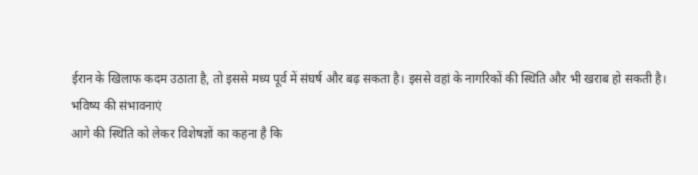ईरान के खिलाफ कदम उठाता है, तो इससे मध्य पूर्व में संघर्ष और बढ़ सकता है। इससे वहां के नागरिकों की स्थिति और भी खराब हो सकती है।
भविष्य की संभावनाएं
आगे की स्थिति को लेकर विशेषज्ञों का कहना है कि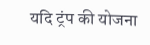यदि ट्रंप की योजना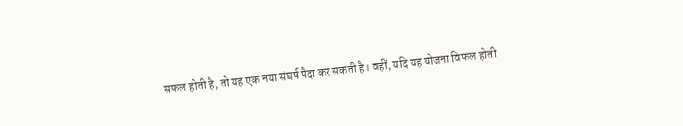सफल होती है, तो यह एक नया संघर्ष पैदा कर सकती है। वहीं, यदि यह योजना विफल होती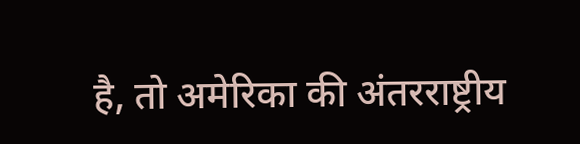है, तो अमेरिका की अंतरराष्ट्रीय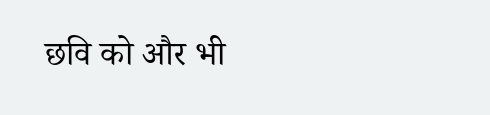छवि को और भी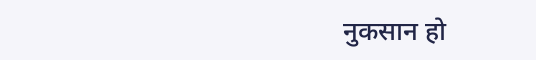नुकसान हो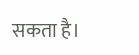सकता है।